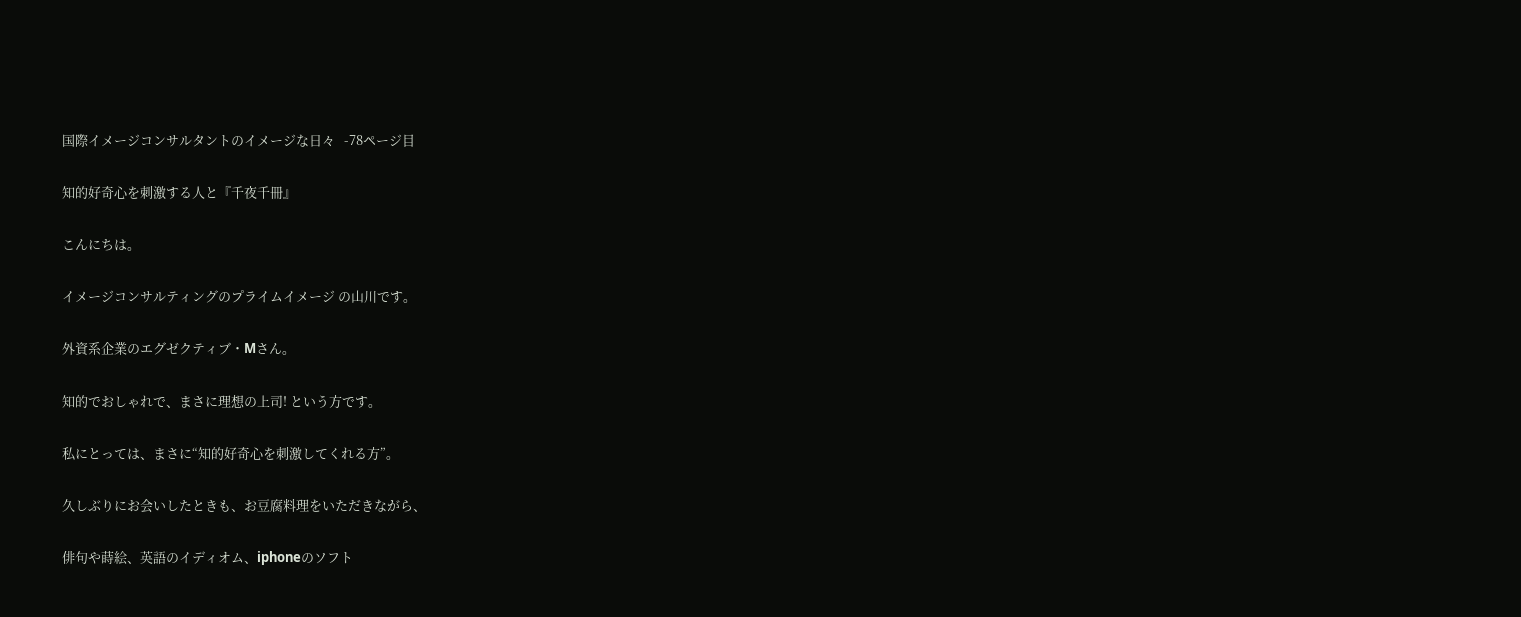国際イメージコンサルタントのイメージな日々   -78ページ目

知的好奇心を刺激する人と『千夜千冊』

こんにちは。

イメージコンサルティングのプライムイメージ の山川です。

外資系企業のエグゼクティブ・Mさん。

知的でおしゃれで、まさに理想の上司! という方です。

私にとっては、まさに“知的好奇心を刺激してくれる方”。

久しぶりにお会いしたときも、お豆腐料理をいただきながら、

俳句や蒔絵、英語のイディオム、iphoneのソフト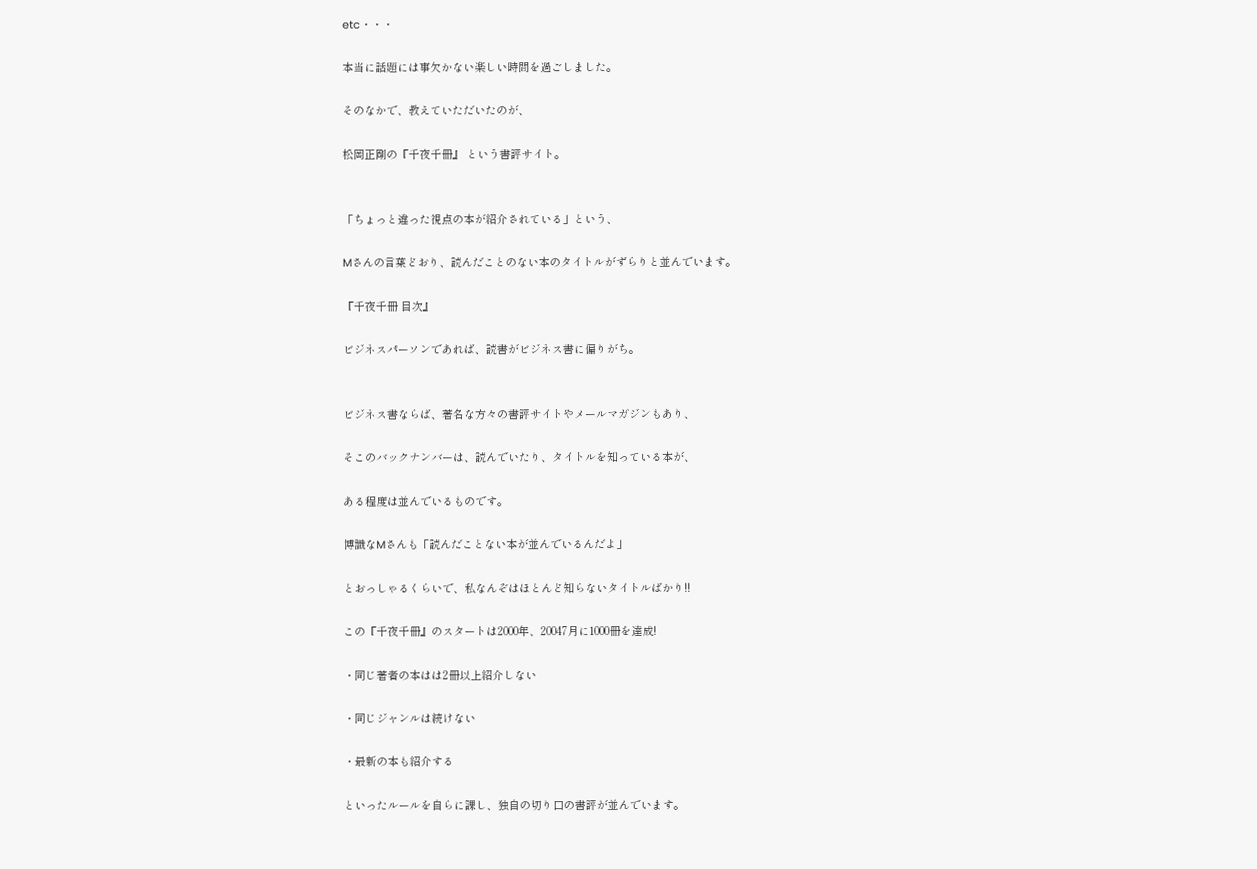etc・・・

本当に話題には事欠かない楽しい時間を過ごしました。

そのなかで、教えていただいたのが、

松岡正剛の『千夜千冊』 という書評サイト。


「ちょっと違った視点の本が紹介されている」という、

Mさんの言葉どおり、読んだことのない本のタイトルがずらりと並んでいます。

『千夜千冊 目次』

ビジネスパーソンであれば、読書がビジネス書に偏りがち。


ビジネス書ならば、著名な方々の書評サイトやメールマガジンもあり、

そこのバックナンバーは、読んでいたり、タイトルを知っている本が、

ある程度は並んでいるものです。

博識なMさんも「読んだことない本が並んでいるんだよ」

とおっしゃるくらいで、私なんぞはほとんど知らないタイトルばかり!!

この『千夜千冊』のスタートは2000年、20047月に1000冊を達成!

・同じ著者の本はは2冊以上紹介しない

・同じジャンルは続けない

・最新の本も紹介する

といったルールを自らに課し、独自の切り口の書評が並んでいます。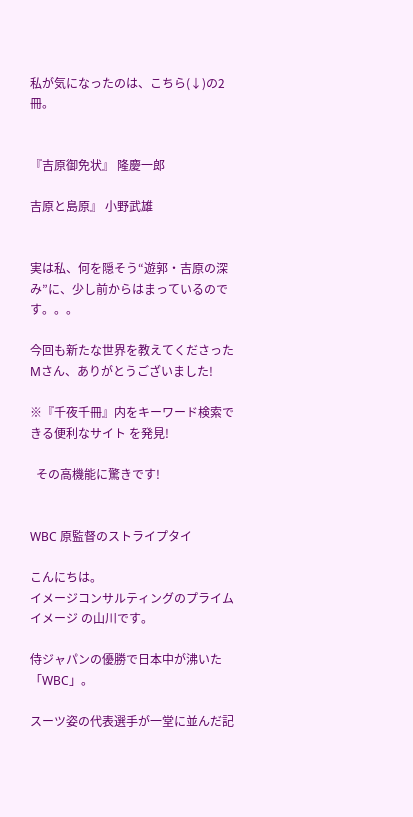私が気になったのは、こちら(↓)の2冊。


『吉原御免状』 隆慶一郎

吉原と島原』 小野武雄


実は私、何を隠そう“遊郭・吉原の深み”に、少し前からはまっているのです。。。

今回も新たな世界を教えてくださったMさん、ありがとうございました!

※『千夜千冊』内をキーワード検索できる便利なサイト を発見!

  その高機能に驚きです!


WBC 原監督のストライプタイ

こんにちは。
イメージコンサルティングのプライムイメージ の山川です。

侍ジャパンの優勝で日本中が沸いた「WBC」。

スーツ姿の代表選手が一堂に並んだ記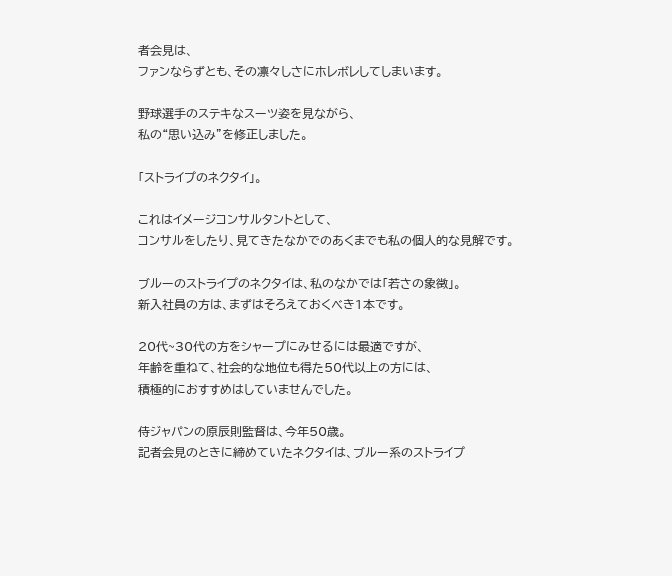者会見は、
ファンならずとも、その凛々しさにホレボレしてしまいます。

野球選手のステキなスーツ姿を見ながら、
私の“思い込み”を修正しました。

「ストライプのネクタイ」。

これはイメージコンサルタントとして、
コンサルをしたり、見てきたなかでのあくまでも私の個人的な見解です。

ブルーのストライプのネクタイは、私のなかでは「若さの象徴」。
新入社員の方は、まずはそろえておくべき1本です。

20代~30代の方をシャープにみせるには最適ですが、
年齢を重ねて、社会的な地位も得た50代以上の方には、
積極的におすすめはしていませんでした。

侍ジャパンの原辰則監督は、今年50歳。
記者会見のときに締めていたネクタイは、ブルー系のストライプ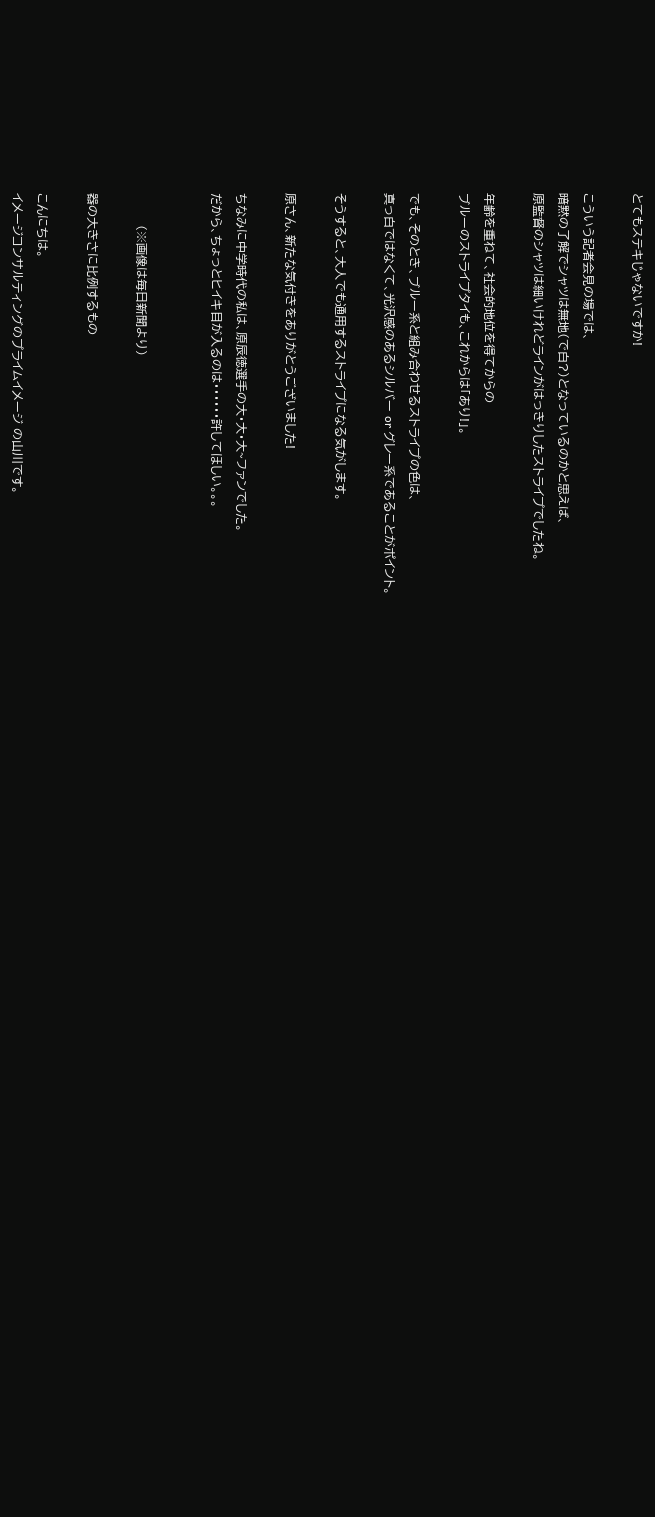とてもステキじゃないですか!

こういう記者会見の場では、
暗黙の了解でシャツは無地(で白?)となっているのかと思えば、
原監督のシャツは細いけれどラインがはっきりしたストライプでしたね。

年齢を重ねて、社会的地位を得てからの
ブルーのストライプタイも、これからは「あり!」。

でも、そのとき、ブルー系と組み合わせるストライプの色は、
真っ白ではなくて、光沢感のあるシルバー or グレー系であることがポイント。

そうすると、大人でも通用するストライプになる気がします。

原さん、新たな気付きをありがとうございました!

ちなみに中学時代の私は、原辰徳選手の大・大・大~ファンでした。
だから、ちょっとヒイキ目が入るのは・・・・・・許してほしい。。。


        (※画像は毎日新聞より)

器の大きさに比例するもの

こんにちは。
イメージコンサルティングのプライムイメージ の山川です。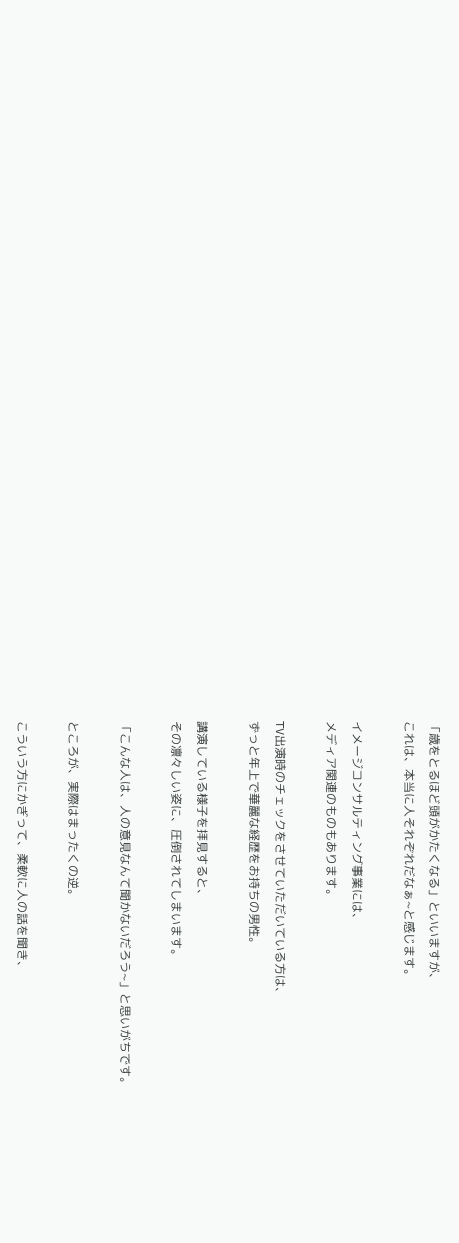「歳をとるほど頭がかたくなる」といいますが、
これは、本当に人それぞれだなぁ~と感じます。

イメージコンサルティング事業には、
メディア関連のものもあります。

TV出演時のチェックをさせていただいている方は、
ずっと年上で華麗な経歴をお持ちの男性。

講演している様子を拝見すると、
その凛々しい姿に、圧倒されてしまいます。

「こんな人は、人の意見なんて聞かないだろう~」と思いがちです。

ところが、実際はまったくの逆。

こういう方にかぎって、柔軟に人の話を聞き、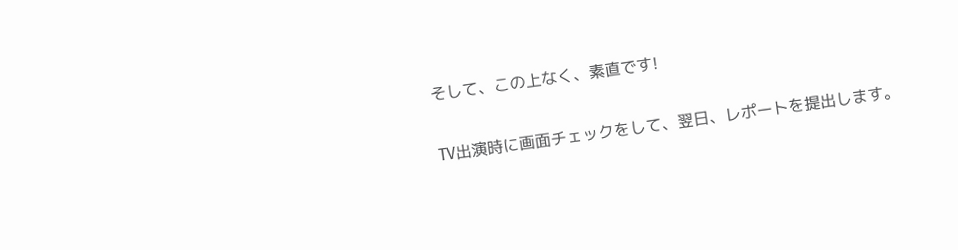そして、この上なく、素直です!

TV出演時に画面チェックをして、翌日、レポートを提出します。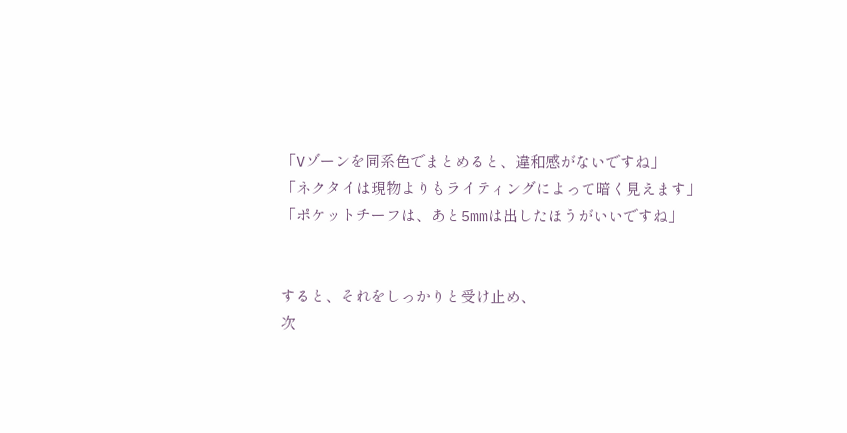「Vゾーンを同系色でまとめると、違和感がないですね」
「ネクタイは現物よりもライティングによって暗く見えます」
「ポケットチーフは、あと5mmは出したほうがいいですね」


すると、それをしっかりと受け止め、
次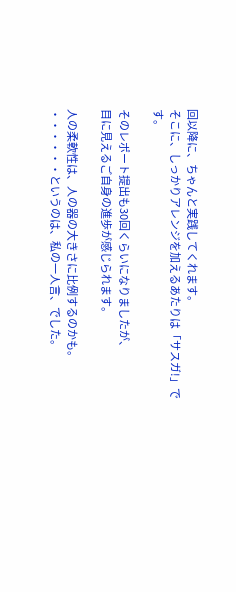回以降に、ちゃんと実践してくれます。
そこに、しっかりアレンジを加えるあたりは「サスガ!」です。

そのレポート提出も30回くらいになりましたが、
目に見えるご自身の進歩が感じられます。

人の柔軟性は、人の器の大きさに比例するのかも。
・・・・・・というのは、私の一人言、でした。